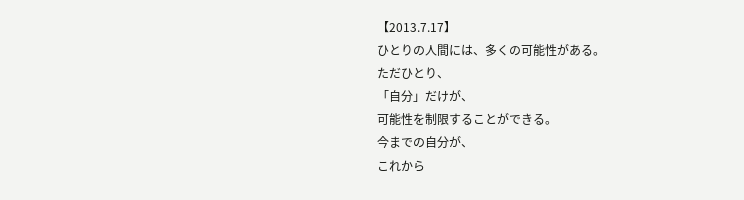【2013.7.17】
ひとりの人間には、多くの可能性がある。
ただひとり、
「自分」だけが、
可能性を制限することができる。
今までの自分が、
これから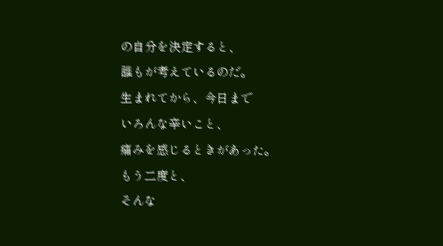の自分を決定すると、
誰もが考えているのだ。
生まれてから、今日まで
いろんな辛いこと、
痛みを感じるときがあった。
もう二度と、
そんな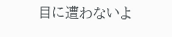目に遭わないよ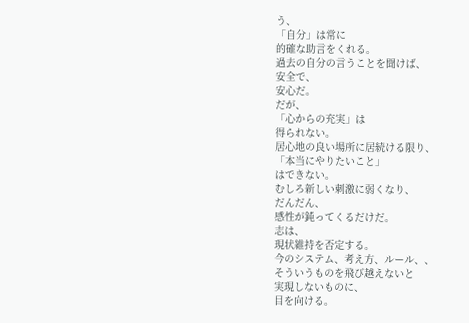う、
「自分」は常に
的確な助言をくれる。
過去の自分の言うことを聞けば、
安全で、
安心だ。
だが、
「心からの充実」は
得られない。
居心地の良い場所に居続ける限り、
「本当にやりたいこと」
はできない。
むしろ新しい刺激に弱くなり、
だんだん、
感性が鈍ってくるだけだ。
志は、
現状維持を否定する。
今のシステム、考え方、ルール、、
そういうものを飛び越えないと
実現しないものに、
目を向ける。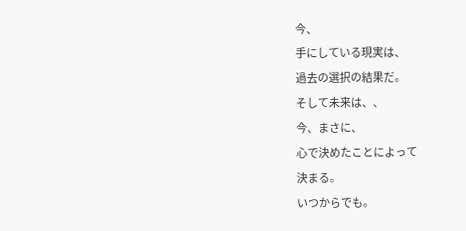今、
手にしている現実は、
過去の選択の結果だ。
そして未来は、、
今、まさに、
心で決めたことによって
決まる。
いつからでも。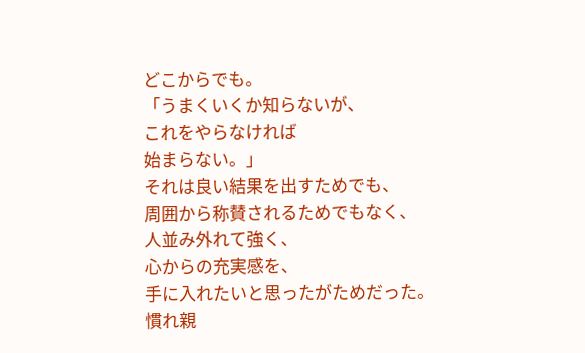どこからでも。
「うまくいくか知らないが、
これをやらなければ
始まらない。」
それは良い結果を出すためでも、
周囲から称賛されるためでもなく、
人並み外れて強く、
心からの充実感を、
手に入れたいと思ったがためだった。
慣れ親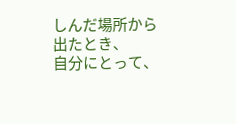しんだ場所から出たとき、
自分にとって、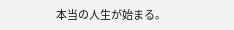本当の人生が始まる。